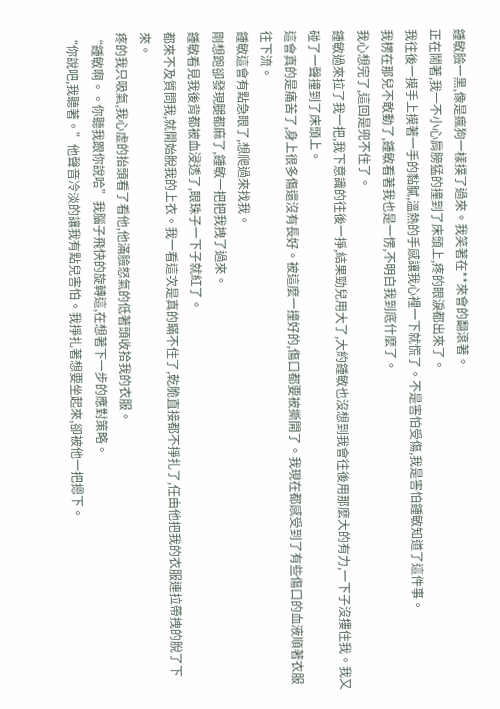鍾敏臉一黑,像是瘋狗一樣撲了過來。我笑著在**來會的翻滾著。
正在鬧著,我一不小心肩膀猛的撞到了床頭上,疼的眼淚都出來了。
我往後一摸手上摸著一手的黏膩,溫熱的手感讓我心裡一下就慌了。不是害怕受傷,我是害怕鍾敏知道了這件事。
我楞在那兒不敢動了,鍾敏看著我也是一愣,不明白我到底什麼了。
我心想完了,這回是兜不住了。
鍾敏過來拉了我一把,我下意識的往後一掙,結果勁兒用大了,大約鍾敏也沒想到我會往後用那麼大的有力,一下子沒摟住我。我又碰了一聲撞到了床頭上。
這會真的是痛苦了,身上很多傷還沒有長好。被這麼一撞好的,傷口都要被撕開了。我現在都感受到了有些傷口的血液順著衣服往下流。
鍾敏這會有點急眼了,想爬過來找我。
剛想跑卻發現腿都麻了,鍾敏一把把我拽了過來。
鍾敏看見我後背都被血浸透了,眼珠子一下子就紅了。
都來不及質問我,就開始脫我的上衣。我一看這次是真的瞞不住了,乾脆直接都不掙扎了,任由他把我的衣服連拉帶拽的脫了下來。
疼的我只吸氣,我心虛的抬頭看了看他,他滿臉怒氣的低著頭收拾我的衣服。
“鍾敏啊。。你聽我跟你說哈”我腦子飛快的旋轉這,在想著下一步的應對策略。
“你說吧,我聽著。”他聲音冷淡的讓我有點兒害怕。我掙扎著想要坐起來,卻被他一把摁下。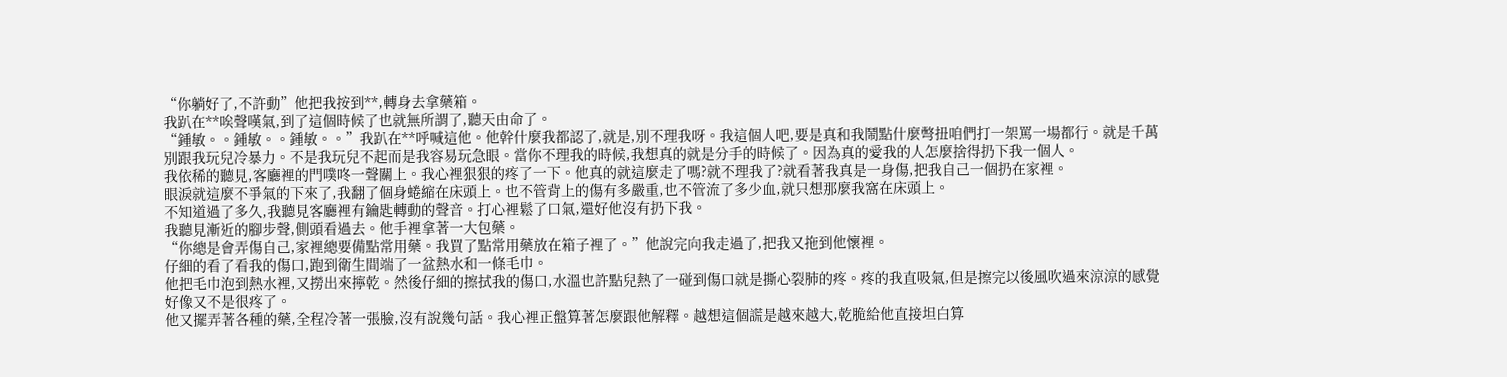“你躺好了,不許動”他把我按到**,轉身去拿藥箱。
我趴在**唉聲嘆氣,到了這個時候了也就無所謂了,聽天由命了。
“鍾敏。。鍾敏。。鍾敏。。”我趴在**呼喊這他。他幹什麼我都認了,就是,別不理我呀。我這個人吧,要是真和我鬧點什麼彆扭咱們打一架罵一場都行。就是千萬別跟我玩兒冷暴力。不是我玩兒不起而是我容易玩急眼。當你不理我的時候,我想真的就是分手的時候了。因為真的愛我的人怎麼捨得扔下我一個人。
我依稀的聽見,客廳裡的門噗咚一聲關上。我心裡狠狠的疼了一下。他真的就這麼走了嗎?就不理我了?就看著我真是一身傷,把我自己一個扔在家裡。
眼淚就這麼不爭氣的下來了,我翻了個身蜷縮在床頭上。也不管背上的傷有多嚴重,也不管流了多少血,就只想那麼我窩在床頭上。
不知道過了多久,我聽見客廳裡有鑰匙轉動的聲音。打心裡鬆了口氣,還好他沒有扔下我。
我聽見漸近的腳步聲,側頭看過去。他手裡拿著一大包藥。
“你總是會弄傷自己,家裡總要備點常用藥。我買了點常用藥放在箱子裡了。”他說完向我走過了,把我又拖到他懷裡。
仔細的看了看我的傷口,跑到衛生間端了一盆熱水和一條毛巾。
他把毛巾泡到熱水裡,又撈出來擰乾。然後仔細的擦拭我的傷口,水溫也許點兒熱了一碰到傷口就是撕心裂肺的疼。疼的我直吸氣,但是擦完以後風吹過來涼涼的感覺好像又不是很疼了。
他又擺弄著各種的藥,全程冷著一張臉,沒有說幾句話。我心裡正盤算著怎麼跟他解釋。越想這個謊是越來越大,乾脆給他直接坦白算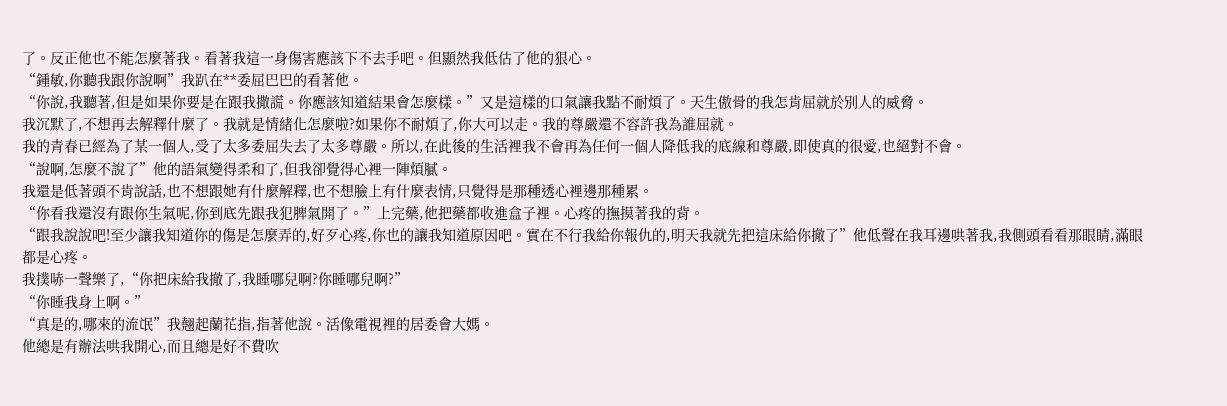了。反正他也不能怎麼著我。看著我這一身傷害應該下不去手吧。但顯然我低估了他的狠心。
“鍾敏,你聽我跟你說啊”我趴在**委屈巴巴的看著他。
“你說,我聽著,但是如果你要是在跟我撒謊。你應該知道結果會怎麼樣。”又是這樣的口氣讓我點不耐煩了。天生傲骨的我怎肯屈就於別人的威脅。
我沉默了,不想再去解釋什麼了。我就是情緒化怎麼啦?如果你不耐煩了,你大可以走。我的尊嚴還不容許我為誰屈就。
我的青春已經為了某一個人,受了太多委屈失去了太多尊嚴。所以,在此後的生活裡我不會再為任何一個人降低我的底線和尊嚴,即使真的很愛,也絕對不會。
“說啊,怎麼不說了”他的語氣變得柔和了,但我卻覺得心裡一陣煩膩。
我還是低著頭不肯說話,也不想跟她有什麼解釋,也不想臉上有什麼表情,只覺得是那種透心裡邊那種累。
“你看我還沒有跟你生氣呢,你到底先跟我犯脾氣開了。”上完藥,他把藥都收進盒子裡。心疼的撫摸著我的背。
“跟我說說吧!至少讓我知道你的傷是怎麼弄的,好歹心疼,你也的讓我知道原因吧。實在不行我給你報仇的,明天我就先把這床給你撤了”他低聲在我耳邊哄著我,我側頭看看那眼睛,滿眼都是心疼。
我撲哧一聲樂了,“你把床給我撤了,我睡哪兒啊?你睡哪兒啊?”
“你睡我身上啊。”
“真是的,哪來的流氓”我翹起蘭花指,指著他說。活像電視裡的居委會大媽。
他總是有辦法哄我開心,而且總是好不費吹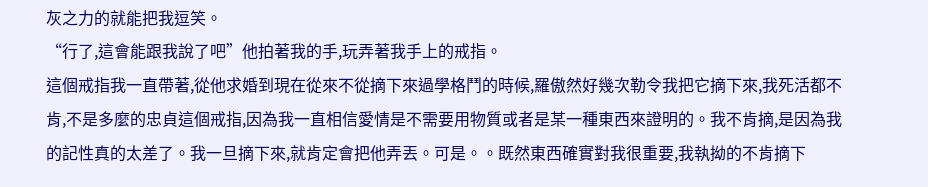灰之力的就能把我逗笑。
“行了,這會能跟我說了吧”他拍著我的手,玩弄著我手上的戒指。
這個戒指我一直帶著,從他求婚到現在從來不從摘下來過學格鬥的時候,羅傲然好幾次勒令我把它摘下來,我死活都不肯,不是多麼的忠貞這個戒指,因為我一直相信愛情是不需要用物質或者是某一種東西來證明的。我不肯摘,是因為我的記性真的太差了。我一旦摘下來,就肯定會把他弄丟。可是。。既然東西確實對我很重要,我執拗的不肯摘下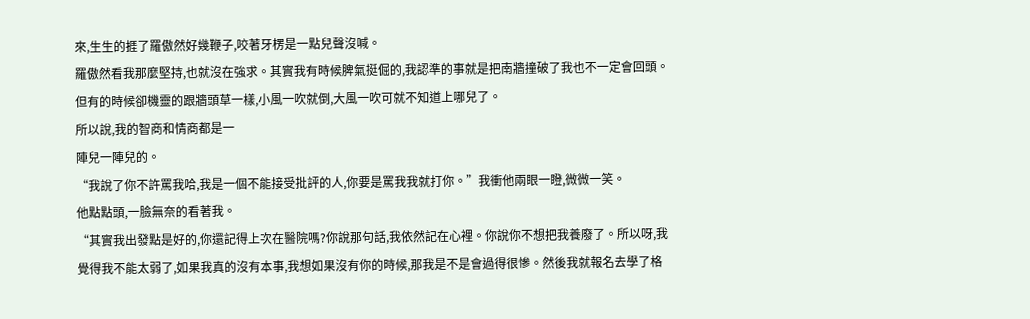來,生生的捱了羅傲然好幾鞭子,咬著牙楞是一點兒聲沒喊。
羅傲然看我那麼堅持,也就沒在強求。其實我有時候脾氣挺倔的,我認準的事就是把南牆撞破了我也不一定會回頭。但有的時候卻機靈的跟牆頭草一樣,小風一吹就倒,大風一吹可就不知道上哪兒了。
所以說,我的智商和情商都是一
陣兒一陣兒的。
“我說了你不許罵我哈,我是一個不能接受批評的人,你要是罵我我就打你。”我衝他兩眼一瞪,微微一笑。
他點點頭,一臉無奈的看著我。
“其實我出發點是好的,你還記得上次在醫院嗎?你說那句話,我依然記在心裡。你說你不想把我養廢了。所以呀,我覺得我不能太弱了,如果我真的沒有本事,我想如果沒有你的時候,那我是不是會過得很慘。然後我就報名去學了格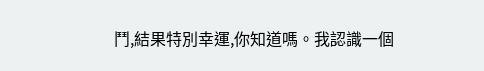鬥,結果特別幸運,你知道嗎。我認識一個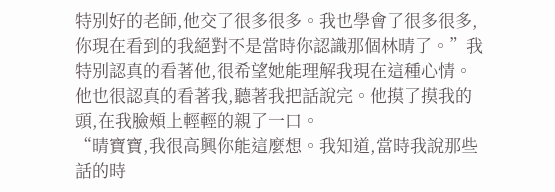特別好的老師,他交了很多很多。我也學會了很多很多,你現在看到的我絕對不是當時你認識那個林晴了。”我特別認真的看著他,很希望她能理解我現在這種心情。
他也很認真的看著我,聽著我把話說完。他摸了摸我的頭,在我臉頰上輕輕的親了一口。
“晴寶寶,我很高興你能這麼想。我知道,當時我說那些話的時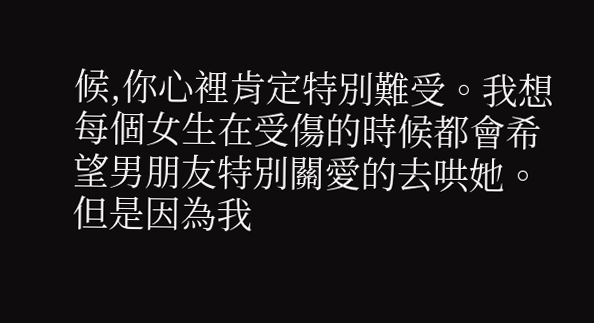候,你心裡肯定特別難受。我想每個女生在受傷的時候都會希望男朋友特別關愛的去哄她。但是因為我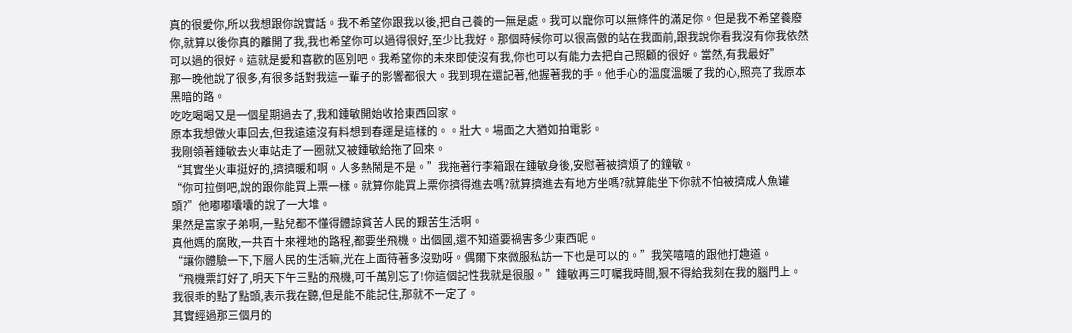真的很愛你,所以我想跟你說實話。我不希望你跟我以後,把自己養的一無是處。我可以寵你可以無條件的滿足你。但是我不希望養廢你,就算以後你真的離開了我,我也希望你可以過得很好,至少比我好。那個時候你可以很高傲的站在我面前,跟我說你看我沒有你我依然可以過的很好。這就是愛和喜歡的區別吧。我希望你的未來即使沒有我,你也可以有能力去把自己照顧的很好。當然,有我最好”
那一晚他說了很多,有很多話對我這一輩子的影響都很大。我到現在還記著,他握著我的手。他手心的溫度溫暖了我的心,照亮了我原本黑暗的路。
吃吃喝喝又是一個星期過去了,我和鍾敏開始收拾東西回家。
原本我想做火車回去,但我遠遠沒有料想到春運是這樣的。。壯大。場面之大猶如拍電影。
我剛領著鍾敏去火車站走了一圈就又被鍾敏給拖了回來。
“其實坐火車挺好的,擠擠暖和啊。人多熱鬧是不是。”我拖著行李箱跟在鍾敏身後,安慰著被擠煩了的鐘敏。
“你可拉倒吧,說的跟你能買上票一樣。就算你能買上票你擠得進去嗎?就算擠進去有地方坐嗎?就算能坐下你就不怕被擠成人魚罐頭?”他嘟嘟囔囔的說了一大堆。
果然是富家子弟啊,一點兒都不懂得體諒貧苦人民的艱苦生活啊。
真他媽的腐敗,一共百十來裡地的路程,都要坐飛機。出個國,還不知道要禍害多少東西呢。
“讓你體驗一下,下層人民的生活嘛,光在上面待著多沒勁呀。偶爾下來微服私訪一下也是可以的。”我笑嘻嘻的跟他打趣道。
“飛機票訂好了,明天下午三點的飛機,可千萬別忘了!你這個記性我就是很服。”鍾敏再三叮囑我時間,狠不得給我刻在我的腦門上。
我很乖的點了點頭,表示我在聽,但是能不能記住,那就不一定了。
其實經過那三個月的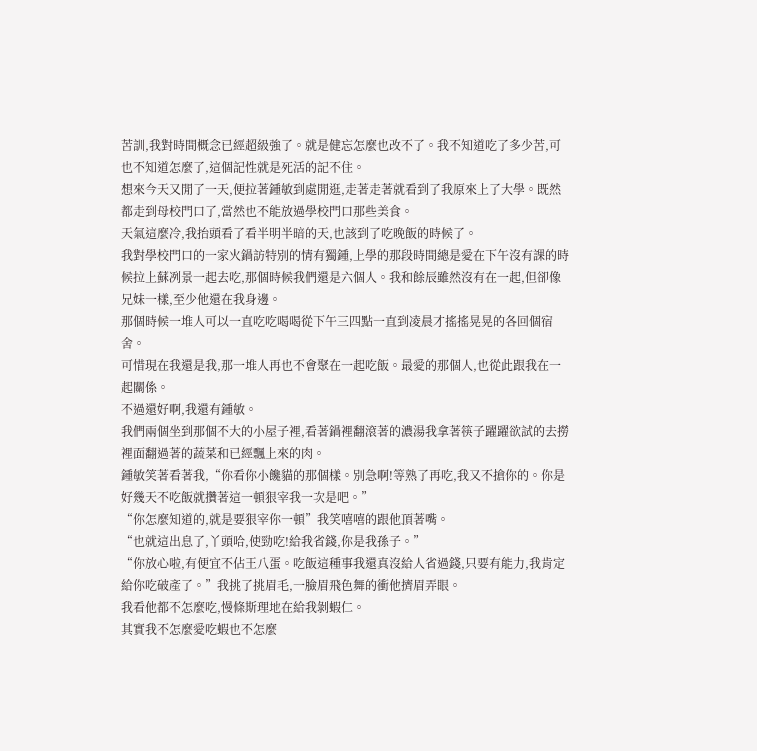苦訓,我對時間概念已經超級強了。就是健忘怎麼也改不了。我不知道吃了多少苦,可也不知道怎麼了,這個記性就是死活的記不住。
想來今天又閒了一天,便拉著鍾敏到處閒逛,走著走著就看到了我原來上了大學。既然都走到母校門口了,當然也不能放過學校門口那些美食。
天氣這麼冷,我抬頭看了看半明半暗的天,也該到了吃晚飯的時候了。
我對學校門口的一家火鍋訪特別的情有獨鍾,上學的那段時間總是愛在下午沒有課的時候拉上蘇冽景一起去吃,那個時候我們還是六個人。我和餘辰雖然沒有在一起,但卻像兄妹一樣,至少他還在我身邊。
那個時候一堆人可以一直吃吃喝喝從下午三四點一直到凌晨才搖搖晃晃的各回個宿舍。
可惜現在我還是我,那一堆人再也不會聚在一起吃飯。最愛的那個人,也從此跟我在一起關係。
不過還好啊,我還有鍾敏。
我們兩個坐到那個不大的小屋子裡,看著鍋裡翻滾著的濃湯我拿著筷子躍躍欲試的去撈裡面翻過著的蔬菜和已經飄上來的肉。
鍾敏笑著看著我,“你看你小饞貓的那個樣。別急啊!等熟了再吃,我又不搶你的。你是好幾天不吃飯就攢著這一頓狠宰我一次是吧。”
“你怎麼知道的,就是要狠宰你一頓”我笑嘻嘻的跟他頂著嘴。
“也就這出息了,丫頭哈,使勁吃!給我省錢,你是我孫子。”
“你放心啦,有便宜不佔王八蛋。吃飯這種事我還真沒給人省過錢,只要有能力,我肯定給你吃破產了。”我挑了挑眉毛,一臉眉飛色舞的衝他擠眉弄眼。
我看他都不怎麼吃,慢條斯理地在給我剝蝦仁。
其實我不怎麼愛吃蝦也不怎麼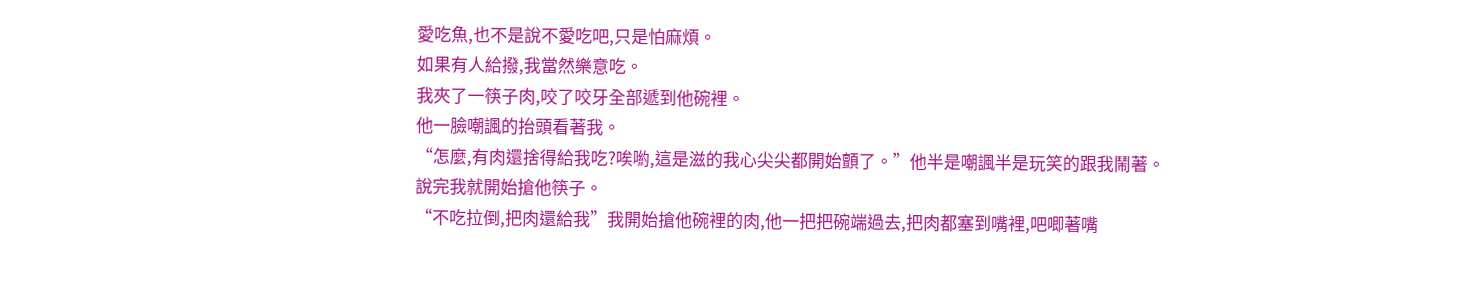愛吃魚,也不是說不愛吃吧,只是怕麻煩。
如果有人給撥,我當然樂意吃。
我夾了一筷子肉,咬了咬牙全部遞到他碗裡。
他一臉嘲諷的抬頭看著我。
“怎麼,有肉還捨得給我吃?唉喲,這是滋的我心尖尖都開始顫了。”他半是嘲諷半是玩笑的跟我鬧著。
說完我就開始搶他筷子。
“不吃拉倒,把肉還給我”我開始搶他碗裡的肉,他一把把碗端過去,把肉都塞到嘴裡,吧唧著嘴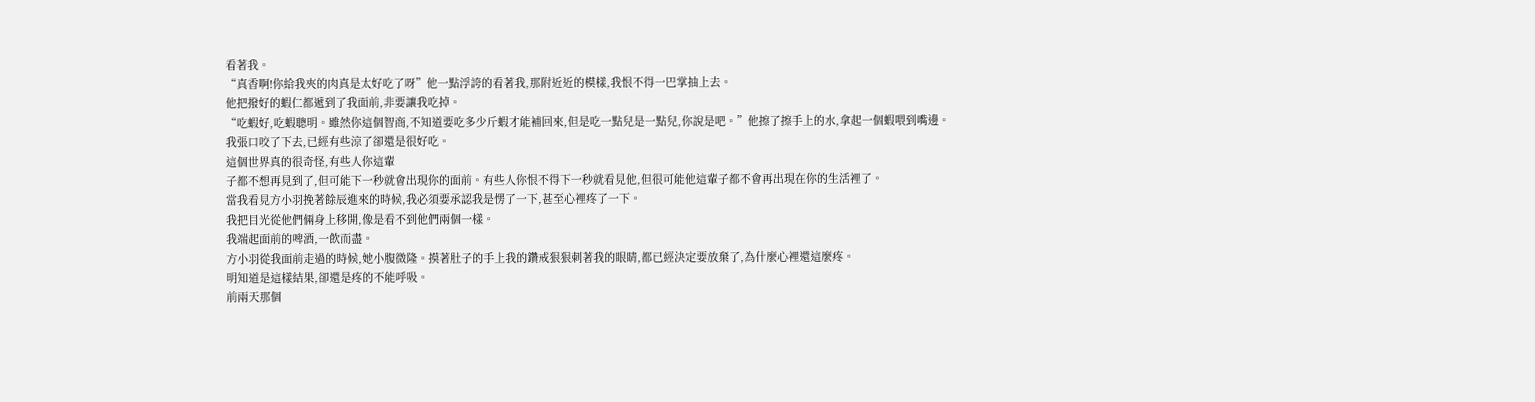看著我。
“真香啊!你給我夾的肉真是太好吃了呀”他一點浮誇的看著我,那附近近的模樣,我恨不得一巴掌抽上去。
他把撥好的蝦仁都遞到了我面前,非要讓我吃掉。
“吃蝦好,吃蝦聰明。雖然你這個智商,不知道要吃多少斤蝦才能補回來,但是吃一點兒是一點兒,你說是吧。”他擦了擦手上的水,拿起一個蝦喂到嘴邊。
我張口咬了下去,已經有些涼了卻還是很好吃。
這個世界真的很奇怪,有些人你這輩
子都不想再見到了,但可能下一秒就會出現你的面前。有些人你恨不得下一秒就看見他,但很可能他這輩子都不會再出現在你的生活裡了。
當我看見方小羽挽著餘辰進來的時候,我必須要承認我是愣了一下,甚至心裡疼了一下。
我把目光從他們倆身上移開,像是看不到他們兩個一樣。
我端起面前的啤酒,一飲而盡。
方小羽從我面前走過的時候,她小腹微隆。摸著肚子的手上我的鑽戒狠狠刺著我的眼睛,都已經決定要放棄了,為什麼心裡還這麼疼。
明知道是這樣結果,卻還是疼的不能呼吸。
前兩天那個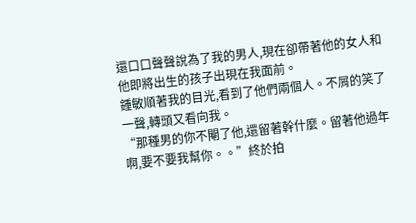還口口聲聲說為了我的男人,現在卻帶著他的女人和他即將出生的孩子出現在我面前。
鍾敏順著我的目光,看到了他們兩個人。不屑的笑了一聲,轉頭又看向我。
“那種男的你不閹了他,還留著幹什麼。留著他過年啊,要不要我幫你。。”終於拍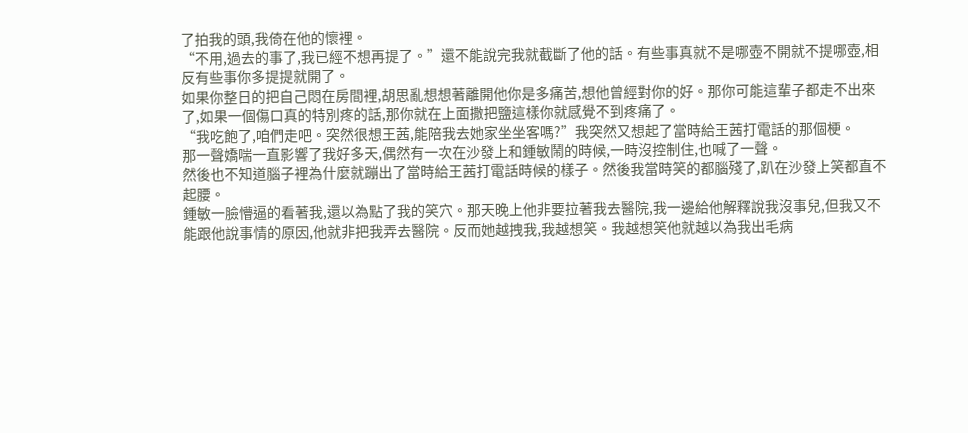了拍我的頭,我倚在他的懷裡。
“不用,過去的事了,我已經不想再提了。”還不能說完我就截斷了他的話。有些事真就不是哪壺不開就不提哪壺,相反有些事你多提提就開了。
如果你整日的把自己悶在房間裡,胡思亂想想著離開他你是多痛苦,想他曾經對你的好。那你可能這輩子都走不出來了,如果一個傷口真的特別疼的話,那你就在上面撒把鹽這樣你就感覺不到疼痛了。
“我吃飽了,咱們走吧。突然很想王茜,能陪我去她家坐坐客嗎?”我突然又想起了當時給王茜打電話的那個梗。
那一聲嬌喘一直影響了我好多天,偶然有一次在沙發上和鍾敏鬧的時候,一時沒控制住,也喊了一聲。
然後也不知道腦子裡為什麼就蹦出了當時給王茜打電話時候的樣子。然後我當時笑的都腦殘了,趴在沙發上笑都直不起腰。
鍾敏一臉懵逼的看著我,還以為點了我的笑穴。那天晚上他非要拉著我去醫院,我一邊給他解釋說我沒事兒,但我又不能跟他說事情的原因,他就非把我弄去醫院。反而她越拽我,我越想笑。我越想笑他就越以為我出毛病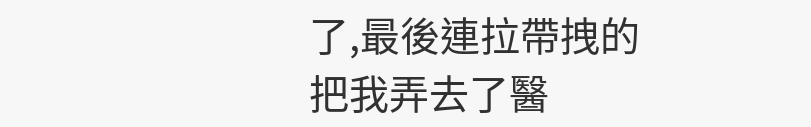了,最後連拉帶拽的把我弄去了醫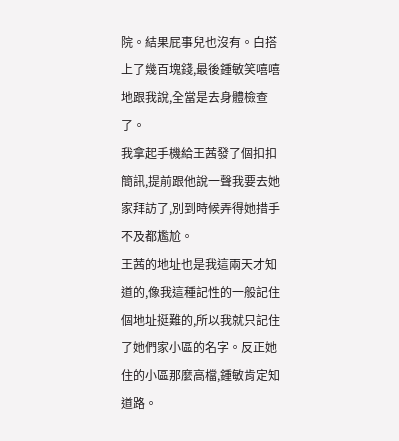院。結果屁事兒也沒有。白搭上了幾百塊錢,最後鍾敏笑嘻嘻地跟我說,全當是去身體檢查了。
我拿起手機給王茜發了個扣扣簡訊,提前跟他說一聲我要去她家拜訪了,別到時候弄得她措手不及都尷尬。
王茜的地址也是我這兩天才知道的,像我這種記性的一般記住個地址挺難的,所以我就只記住了她們家小區的名字。反正她住的小區那麼高檔,鍾敏肯定知道路。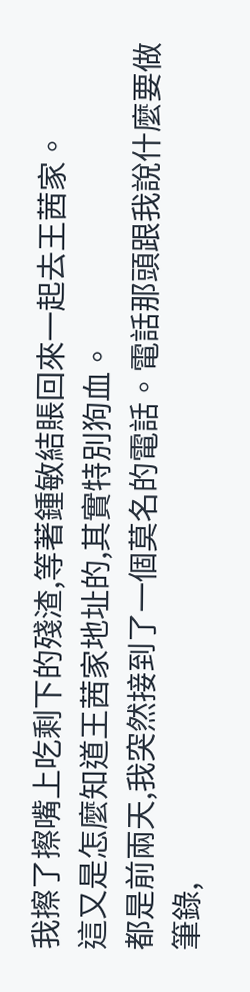我擦了擦嘴上吃剩下的殘渣,等著鍾敏結賬回來一起去王茜家。
這又是怎麼知道王茜家地址的,其實特別狗血。
都是前兩天,我突然接到了一個莫名的電話。電話那頭跟我說什麼要做筆錄,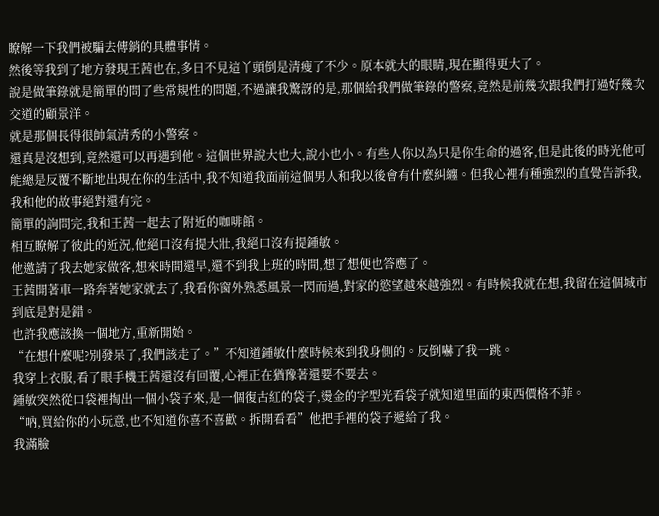瞭解一下我們被騙去傳銷的具體事情。
然後等我到了地方發現王茜也在,多日不見這丫頭倒是清瘦了不少。原本就大的眼睛,現在顯得更大了。
說是做筆錄就是簡單的問了些常規性的問題,不過讓我驚訝的是,那個給我們做筆錄的警察,竟然是前幾次跟我們打過好幾次交道的顧景洋。
就是那個長得很帥氣清秀的小警察。
還真是沒想到,竟然還可以再遇到他。這個世界說大也大,說小也小。有些人你以為只是你生命的過客,但是此後的時光他可能總是反覆不斷地出現在你的生活中,我不知道我面前這個男人和我以後會有什麼糾纏。但我心裡有種強烈的直覺告訴我,我和他的故事絕對還有完。
簡單的詢問完,我和王茜一起去了附近的咖啡館。
相互瞭解了彼此的近況,他絕口沒有提大壯,我絕口沒有提鍾敏。
他邀請了我去她家做客,想來時間還早,還不到我上班的時間,想了想便也答應了。
王茜開著車一路奔著她家就去了,我看你窗外熟悉風景一閃而過,對家的慾望越來越強烈。有時候我就在想,我留在這個城市到底是對是錯。
也許我應該換一個地方,重新開始。
“在想什麼呢?別發呆了,我們該走了。”不知道鍾敏什麼時候來到我身側的。反倒嚇了我一跳。
我穿上衣服,看了眼手機王茜還沒有回覆,心裡正在猶豫著還要不要去。
鍾敏突然從口袋裡掏出一個小袋子來,是一個復古紅的袋子,燙金的字型光看袋子就知道里面的東西價格不菲。
“吶,買給你的小玩意,也不知道你喜不喜歡。拆開看看”他把手裡的袋子遞給了我。
我滿臉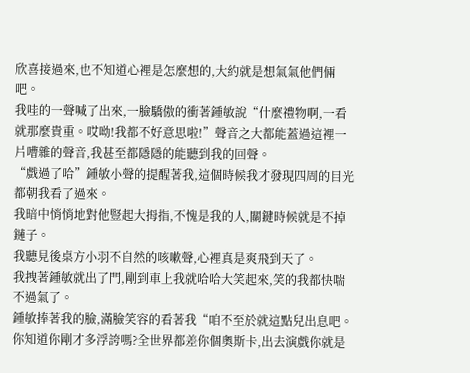欣喜接過來,也不知道心裡是怎麼想的,大約就是想氣氣他們倆吧。
我哇的一聲喊了出來,一臉驕傲的衝著鍾敏說“什麼禮物啊,一看就那麼貴重。哎呦!我都不好意思啦!”聲音之大都能蓋過這裡一片嘈雜的聲音,我甚至都隱隱的能聽到我的回聲。
“戲過了哈”鍾敏小聲的提醒著我,這個時候我才發現四周的目光都朝我看了過來。
我暗中悄悄地對他豎起大拇指,不愧是我的人,關鍵時候就是不掉鏈子。
我聽見後桌方小羽不自然的咳嗽聲,心裡真是爽飛到天了。
我拽著鍾敏就出了門,剛到車上我就哈哈大笑起來,笑的我都快喘不過氣了。
鍾敏捧著我的臉,滿臉笑容的看著我“咱不至於就這點兒出息吧。你知道你剛才多浮誇嗎?全世界都差你個奧斯卡,出去演戲你就是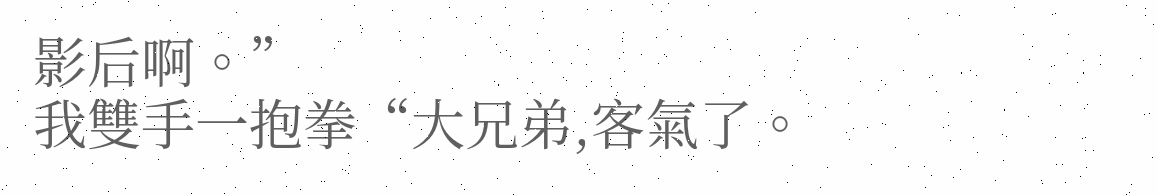影后啊。”
我雙手一抱拳“大兄弟,客氣了。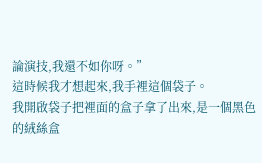論演技,我還不如你呀。”
這時候我才想起來,我手裡這個袋子。
我開啟袋子把裡面的盒子拿了出來,是一個黑色的絨絲盒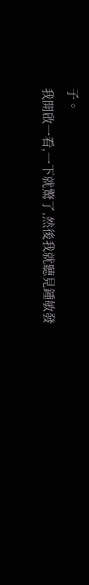子。
我開啟一看,一下就驚了,然後我就聽見鍾敏發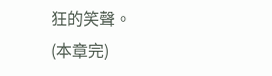狂的笑聲。
(本章完)